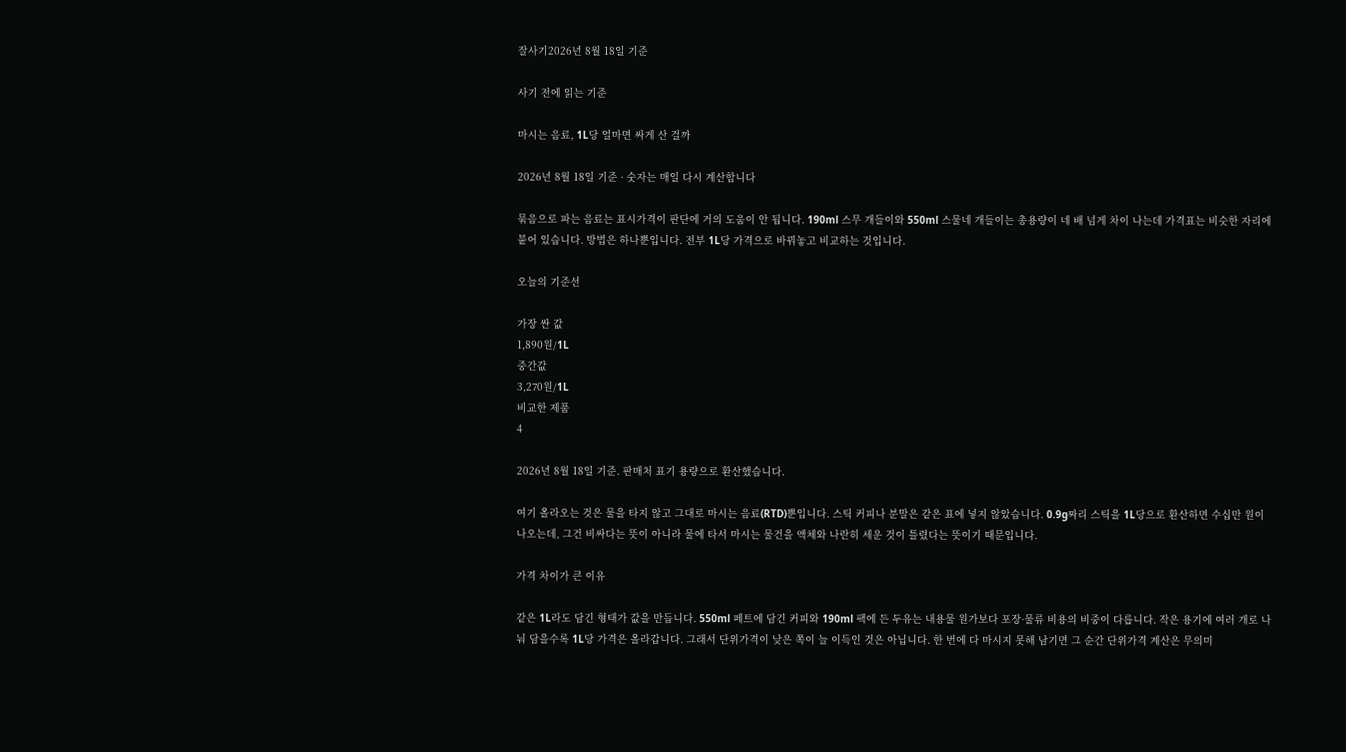잘사기2026년 8월 18일 기준

사기 전에 읽는 기준

마시는 음료, 1L당 얼마면 싸게 산 걸까

2026년 8월 18일 기준 · 숫자는 매일 다시 계산합니다

묶음으로 파는 음료는 표시가격이 판단에 거의 도움이 안 됩니다. 190ml 스무 개들이와 550ml 스물네 개들이는 총용량이 네 배 넘게 차이 나는데 가격표는 비슷한 자리에 붙어 있습니다. 방법은 하나뿐입니다. 전부 1L당 가격으로 바꿔놓고 비교하는 것입니다.

오늘의 기준선

가장 싼 값
1,890원/1L
중간값
3,270원/1L
비교한 제품
4

2026년 8월 18일 기준. 판매처 표기 용량으로 환산했습니다.

여기 올라오는 것은 물을 타지 않고 그대로 마시는 음료(RTD)뿐입니다. 스틱 커피나 분말은 같은 표에 넣지 않았습니다. 0.9g짜리 스틱을 1L당으로 환산하면 수십만 원이 나오는데, 그건 비싸다는 뜻이 아니라 물에 타서 마시는 물건을 액체와 나란히 세운 것이 틀렸다는 뜻이기 때문입니다.

가격 차이가 큰 이유

같은 1L라도 담긴 형태가 값을 만듭니다. 550ml 페트에 담긴 커피와 190ml 팩에 든 두유는 내용물 원가보다 포장·물류 비용의 비중이 다릅니다. 작은 용기에 여러 개로 나눠 담을수록 1L당 가격은 올라갑니다. 그래서 단위가격이 낮은 쪽이 늘 이득인 것은 아닙니다. 한 번에 다 마시지 못해 남기면 그 순간 단위가격 계산은 무의미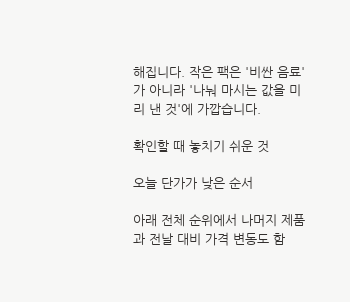해집니다. 작은 팩은 '비싼 음료'가 아니라 '나눠 마시는 값을 미리 낸 것'에 가깝습니다.

확인할 때 놓치기 쉬운 것

오늘 단가가 낮은 순서

아래 전체 순위에서 나머지 제품과 전날 대비 가격 변동도 함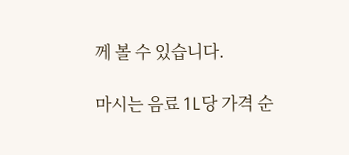께 볼 수 있습니다.

마시는 음료 1L당 가격 순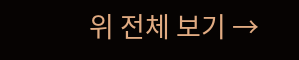위 전체 보기 →